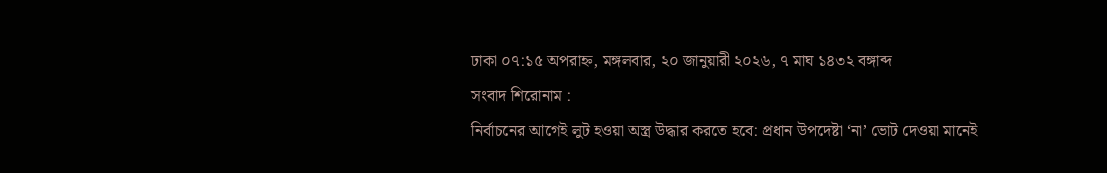ঢাকা ০৭:১৫ অপরাহ্ন, মঙ্গলবার, ২০ জানুয়ারী ২০২৬, ৭ মাঘ ১৪৩২ বঙ্গাব্দ
সংবাদ শিরোনাম :
নির্বাচনের আগেই লুট হওয়া অস্ত্র উদ্ধার করতে হবে: প্রধান উপদেষ্টা ‘না’ ভোট দেওয়া মানেই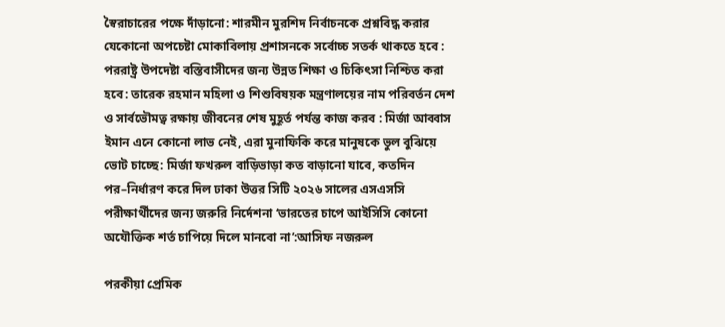স্বৈরাচারের পক্ষে দাঁড়ানো: শারমীন মুরশিদ নির্বাচনকে প্রশ্নবিদ্ধ করার যেকোনো অপচেষ্টা মোকাবিলায় প্রশাসনকে সর্বোচ্চ সতর্ক থাকতে হবে : পররাষ্ট্র উপদেষ্টা বস্তিবাসীদের জন্য উন্নত শিক্ষা ও চিকিৎসা নিশ্চিত করা হবে: তারেক রহমান মহিলা ও শিশুবিষয়ক মন্ত্রণালয়ের নাম পরিবর্তন দেশ ও সার্বভৌমত্ব রক্ষায় জীবনের শেষ মুহূর্ত পর্যন্ত কাজ করব : মির্জা আব্বাস ইমান এনে কোনো লাভ নেই, এরা মুনাফিকি করে মানুষকে ভুল বুঝিয়ে ভোট চাচ্ছে: মির্জা ফখরুল বাড়িভাড়া কত বাড়ানো যাবে, কতদিন পর–নির্ধারণ করে দিল ঢাকা উত্তর সিটি ২০২৬ সালের এসএসসি পরীক্ষার্থীদের জন্য জরুরি নির্দেশনা ‘ভারতের চাপে আইসিসি কোনো অযৌক্তিক শর্ত চাপিয়ে দিলে মানবো না’:আসিফ নজরুল

পরকীয়া প্রেমিক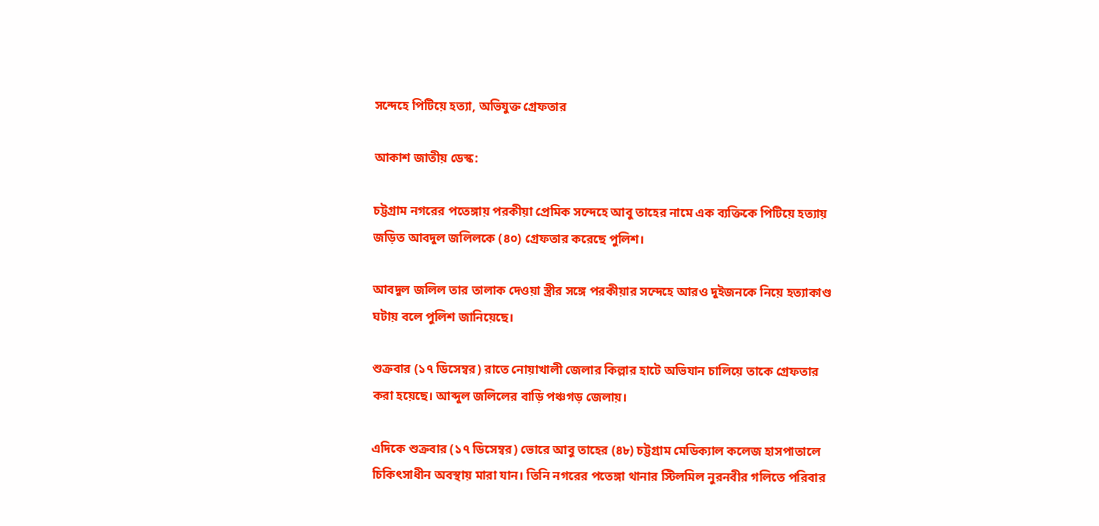সন্দেহে পিটিয়ে হত্যা, অভিযুক্ত গ্রেফতার

আকাশ জাতীয় ডেস্ক:

চট্টগ্রাম নগরের পতেঙ্গায় পরকীয়া প্রেমিক সন্দেহে আবু তাহের নামে এক ব্যক্তিকে পিটিয়ে হত্যায় জড়িত আবদুল জলিলকে (৪০) গ্রেফতার করেছে পুলিশ।

আবদুল জলিল তার তালাক দেওয়া স্ত্রীর সঙ্গে পরকীয়ার সন্দেহে আরও দুইজনকে নিয়ে হত্যাকাণ্ড ঘটায় বলে পুলিশ জানিয়েছে।

শুক্রবার (১৭ ডিসেম্বর) রাতে নোয়াখালী জেলার কিল্লার হাটে অভিযান চালিয়ে তাকে গ্রেফতার করা হয়েছে। আব্দুল জলিলের বাড়ি পঞ্চগড় জেলায়।

এদিকে শুক্রবার (১৭ ডিসেম্বর) ভোরে আবু তাহের (৪৮) চট্টগ্রাম মেডিক্যাল কলেজ হাসপাতালে চিকিৎসাধীন অবস্থায় মারা যান। তিনি নগরের পতেঙ্গা থানার স্টিলমিল নুরনবীর গলিতে পরিবার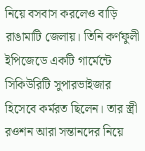নিয়ে বসবাস করলেও বাড়ি রাঙামাটি জেলায়। তিনি কর্ণফুলী ইপিজেডে একটি গার্মেন্টে সিকিউরিটি সুপারভাইজার হিসেবে কর্মরত ছিলেন। তার স্ত্রী রওশন আরা সন্তানদের নিয়ে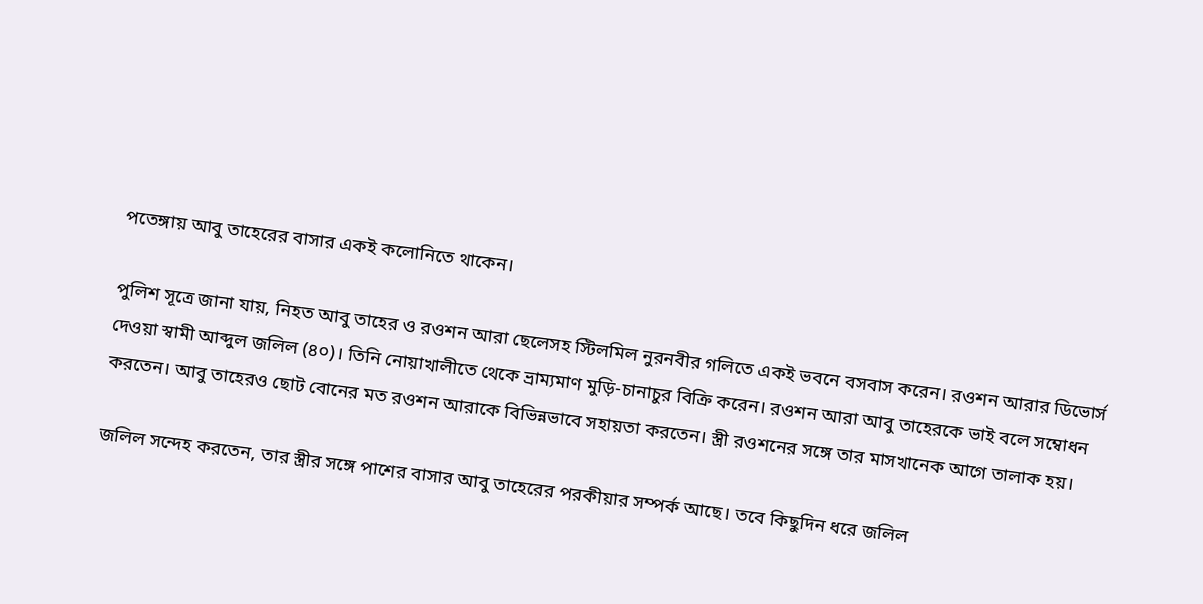পতেঙ্গায় আবু তাহেরের বাসার একই কলোনিতে থাকেন।

পুলিশ সূত্রে জানা যায়, নিহত আবু তাহের ও রওশন আরা ছেলেসহ স্টিলমিল নুরনবীর গলিতে একই ভবনে বসবাস করেন। রওশন আরার ডিভোর্স দেওয়া স্বামী আব্দুল জলিল (৪০)। তিনি নোয়াখালীতে থেকে ভ্রাম্যমাণ মুড়ি-চানাচুর বিক্রি করেন। রওশন আরা আবু তাহেরকে ভাই বলে সম্বোধন করতেন। আবু তাহেরও ছোট বোনের মত রওশন আরাকে বিভিন্নভাবে সহায়তা করতেন। স্ত্রী রওশনের সঙ্গে তার মাসখানেক আগে তালাক হয়।

জলিল সন্দেহ করতেন, তার স্ত্রীর সঙ্গে পাশের বাসার আবু তাহেরের পরকীয়ার সম্পর্ক আছে। তবে কিছুদিন ধরে জলিল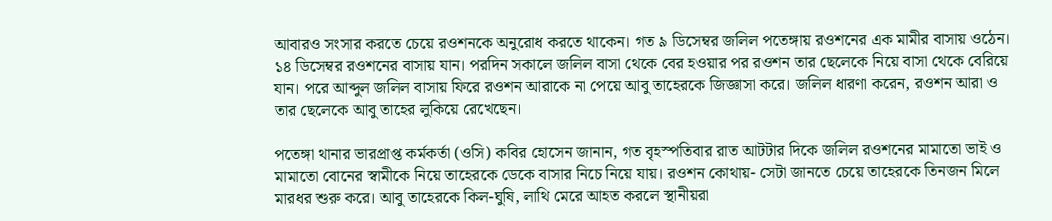আবারও সংসার করতে চেয়ে রওশনকে অনুরোধ করতে থাকেন। গত ৯ ডিসেম্বর জলিল পতেঙ্গায় রওশনের এক মামীর বাসায় ওঠেন। ১৪ ডিসেম্বর রওশনের বাসায় যান। পরদিন সকালে জলিল বাসা থেকে বের হওয়ার পর রওশন তার ছেলেকে নিয়ে বাসা থেকে বেরিয়ে যান। পরে আব্দুল জলিল বাসায় ফিরে রওশন আরাকে না পেয়ে আবু তাহেরকে জিজ্ঞাসা করে। জলিল ধারণা করেন, রওশন আরা ও তার ছেলেকে আবু তাহের লুকিয়ে রেখেছেন।

পতেঙ্গা থানার ভারপ্রাপ্ত কর্মকর্তা (ওসি) কবির হোসেন জানান, গত বৃহস্পতিবার রাত আটটার দিকে জলিল রওশনের মামাতো ভাই ও মামাতো বোনের স্বামীকে নিয়ে তাহেরকে ডেকে বাসার নিচে নিয়ে যায়। রওশন কোথায়- সেটা জানতে চেয়ে তাহেরকে তিনজন মিলে মারধর শুরু করে। আবু তাহেরকে কিল-ঘুষি, লাথি মেরে আহত করলে স্থানীয়রা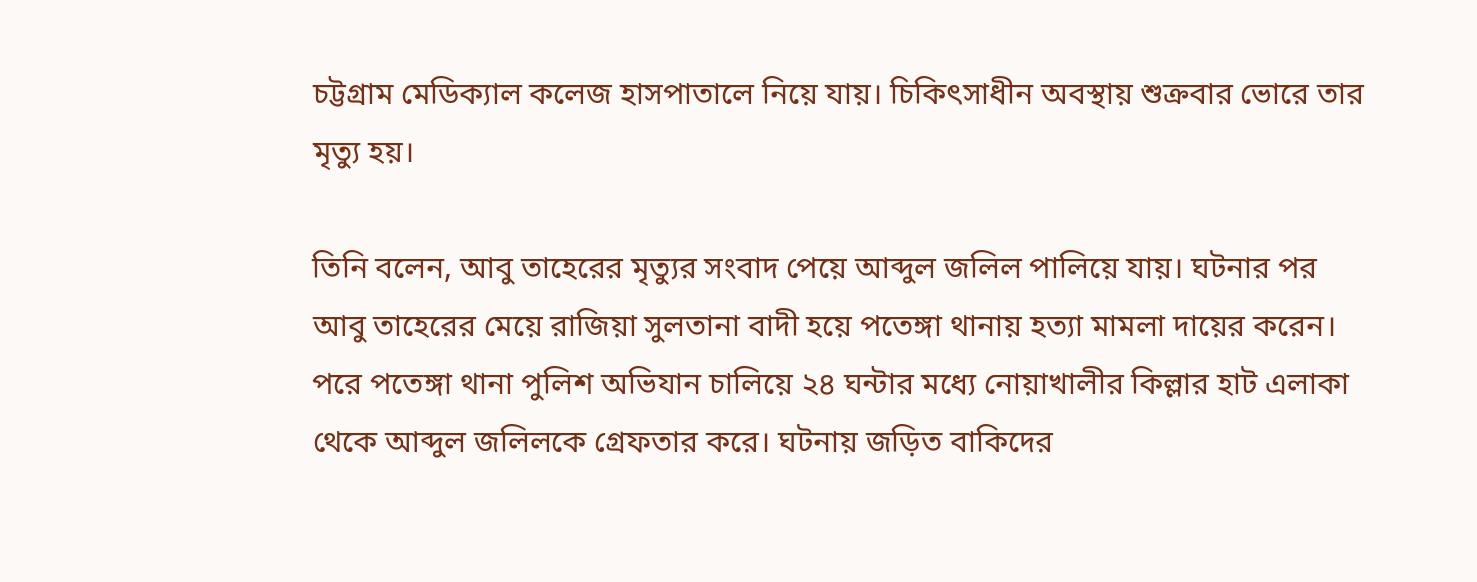চট্টগ্রাম মেডিক্যাল কলেজ হাসপাতালে নিয়ে যায়। চিকিৎসাধীন অবস্থায় শুক্রবার ভোরে তার মৃত্যু হয়।

তিনি বলেন, আবু তাহেরের মৃত্যুর সংবাদ পেয়ে আব্দুল জলিল পালিয়ে যায়। ঘটনার পর আবু তাহেরের মেয়ে রাজিয়া সুলতানা বাদী হয়ে পতেঙ্গা থানায় হত্যা মামলা দায়ের করেন। পরে পতেঙ্গা থানা পুলিশ অভিযান চালিয়ে ২৪ ঘন্টার মধ্যে নোয়াখালীর কিল্লার হাট এলাকা থেকে আব্দুল জলিলকে গ্রেফতার করে। ঘটনায় জড়িত বাকিদের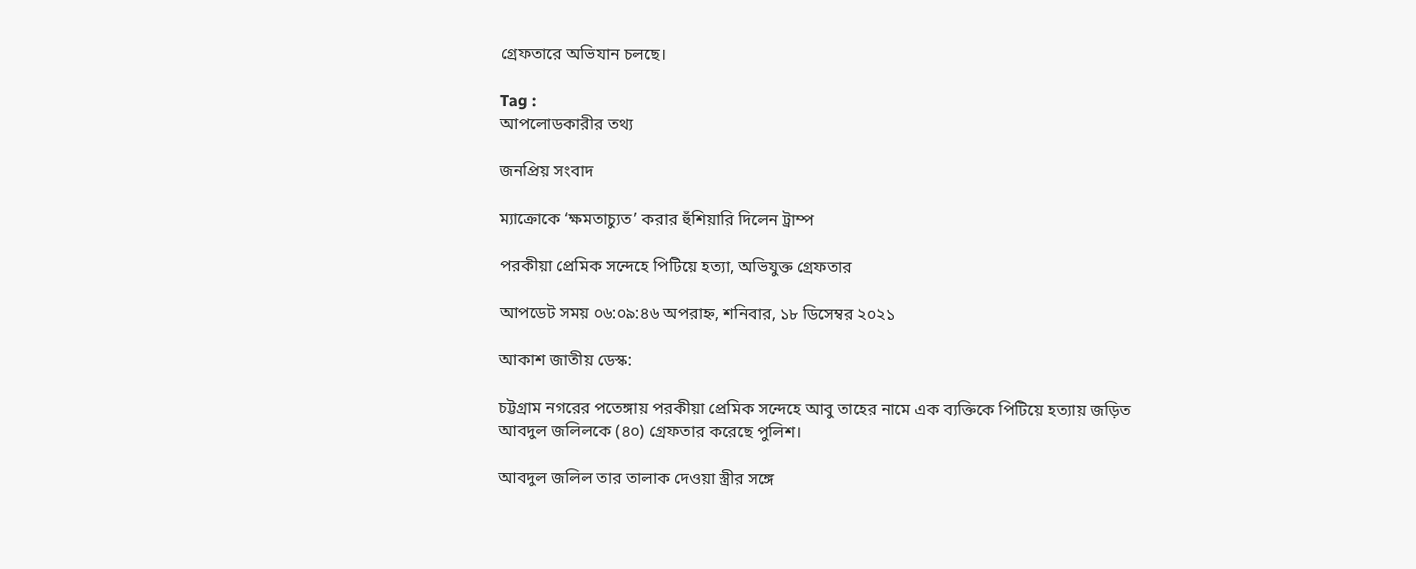গ্রেফতারে অভিযান চলছে।

Tag :
আপলোডকারীর তথ্য

জনপ্রিয় সংবাদ

ম্যাক্রোকে ‘ক্ষমতাচ্যুত’ করার হুঁশিয়ারি দিলেন ট্রাম্প

পরকীয়া প্রেমিক সন্দেহে পিটিয়ে হত্যা, অভিযুক্ত গ্রেফতার

আপডেট সময় ০৬:০৯:৪৬ অপরাহ্ন, শনিবার, ১৮ ডিসেম্বর ২০২১

আকাশ জাতীয় ডেস্ক:

চট্টগ্রাম নগরের পতেঙ্গায় পরকীয়া প্রেমিক সন্দেহে আবু তাহের নামে এক ব্যক্তিকে পিটিয়ে হত্যায় জড়িত আবদুল জলিলকে (৪০) গ্রেফতার করেছে পুলিশ।

আবদুল জলিল তার তালাক দেওয়া স্ত্রীর সঙ্গে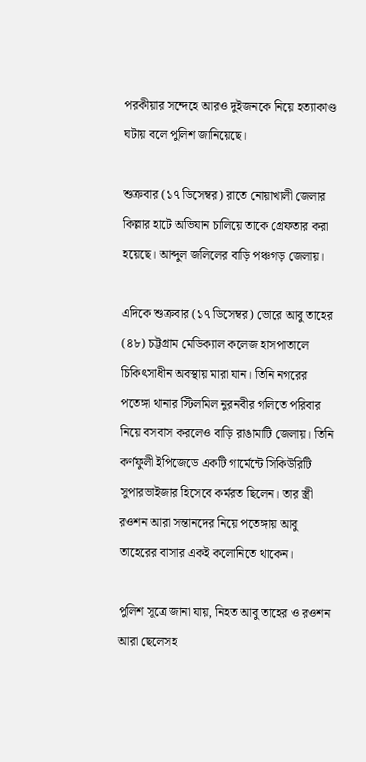পরকীয়ার সন্দেহে আরও দুইজনকে নিয়ে হত্যাকাণ্ড ঘটায় বলে পুলিশ জানিয়েছে।

শুক্রবার (১৭ ডিসেম্বর) রাতে নোয়াখালী জেলার কিল্লার হাটে অভিযান চালিয়ে তাকে গ্রেফতার করা হয়েছে। আব্দুল জলিলের বাড়ি পঞ্চগড় জেলায়।

এদিকে শুক্রবার (১৭ ডিসেম্বর) ভোরে আবু তাহের (৪৮) চট্টগ্রাম মেডিক্যাল কলেজ হাসপাতালে চিকিৎসাধীন অবস্থায় মারা যান। তিনি নগরের পতেঙ্গা থানার স্টিলমিল নুরনবীর গলিতে পরিবার নিয়ে বসবাস করলেও বাড়ি রাঙামাটি জেলায়। তিনি কর্ণফুলী ইপিজেডে একটি গার্মেন্টে সিকিউরিটি সুপারভাইজার হিসেবে কর্মরত ছিলেন। তার স্ত্রী রওশন আরা সন্তানদের নিয়ে পতেঙ্গায় আবু তাহেরের বাসার একই কলোনিতে থাকেন।

পুলিশ সূত্রে জানা যায়, নিহত আবু তাহের ও রওশন আরা ছেলেসহ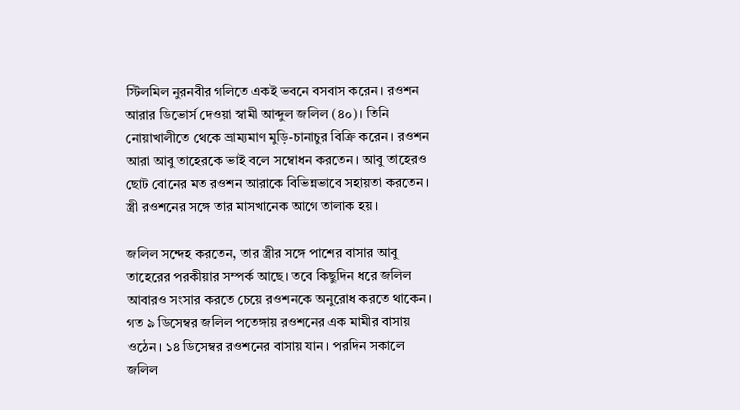স্টিলমিল নুরনবীর গলিতে একই ভবনে বসবাস করেন। রওশন আরার ডিভোর্স দেওয়া স্বামী আব্দুল জলিল (৪০)। তিনি নোয়াখালীতে থেকে ভ্রাম্যমাণ মুড়ি-চানাচুর বিক্রি করেন। রওশন আরা আবু তাহেরকে ভাই বলে সম্বোধন করতেন। আবু তাহেরও ছোট বোনের মত রওশন আরাকে বিভিন্নভাবে সহায়তা করতেন। স্ত্রী রওশনের সঙ্গে তার মাসখানেক আগে তালাক হয়।

জলিল সন্দেহ করতেন, তার স্ত্রীর সঙ্গে পাশের বাসার আবু তাহেরের পরকীয়ার সম্পর্ক আছে। তবে কিছুদিন ধরে জলিল আবারও সংসার করতে চেয়ে রওশনকে অনুরোধ করতে থাকেন। গত ৯ ডিসেম্বর জলিল পতেঙ্গায় রওশনের এক মামীর বাসায় ওঠেন। ১৪ ডিসেম্বর রওশনের বাসায় যান। পরদিন সকালে জলিল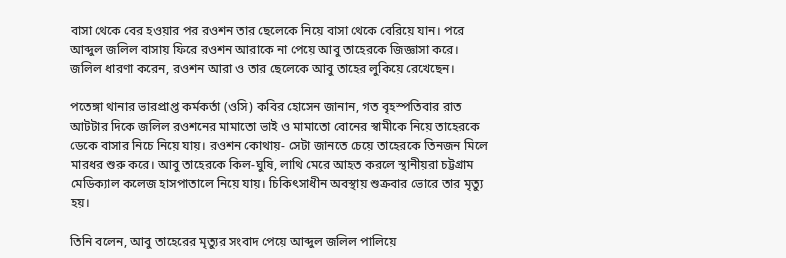বাসা থেকে বের হওয়ার পর রওশন তার ছেলেকে নিয়ে বাসা থেকে বেরিয়ে যান। পরে আব্দুল জলিল বাসায় ফিরে রওশন আরাকে না পেয়ে আবু তাহেরকে জিজ্ঞাসা করে। জলিল ধারণা করেন, রওশন আরা ও তার ছেলেকে আবু তাহের লুকিয়ে রেখেছেন।

পতেঙ্গা থানার ভারপ্রাপ্ত কর্মকর্তা (ওসি) কবির হোসেন জানান, গত বৃহস্পতিবার রাত আটটার দিকে জলিল রওশনের মামাতো ভাই ও মামাতো বোনের স্বামীকে নিয়ে তাহেরকে ডেকে বাসার নিচে নিয়ে যায়। রওশন কোথায়- সেটা জানতে চেয়ে তাহেরকে তিনজন মিলে মারধর শুরু করে। আবু তাহেরকে কিল-ঘুষি, লাথি মেরে আহত করলে স্থানীয়রা চট্টগ্রাম মেডিক্যাল কলেজ হাসপাতালে নিয়ে যায়। চিকিৎসাধীন অবস্থায় শুক্রবার ভোরে তার মৃত্যু হয়।

তিনি বলেন, আবু তাহেরের মৃত্যুর সংবাদ পেয়ে আব্দুল জলিল পালিয়ে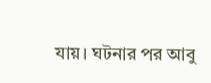যায়। ঘটনার পর আবু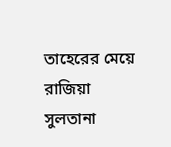তাহেরের মেয়ে রাজিয়া সুলতানা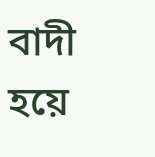বাদী হয়ে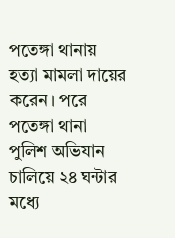পতেঙ্গা থানায় হত্যা মামলা দায়ের করেন। পরে পতেঙ্গা থানা পুলিশ অভিযান চালিয়ে ২৪ ঘন্টার মধ্যে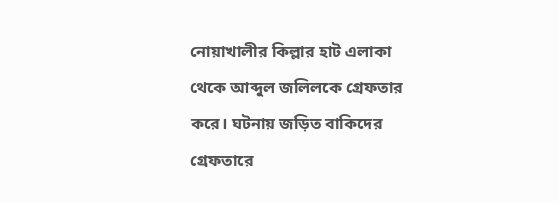নোয়াখালীর কিল্লার হাট এলাকা থেকে আব্দুল জলিলকে গ্রেফতার করে। ঘটনায় জড়িত বাকিদের গ্রেফতারে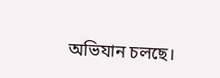অভিযান চলছে।